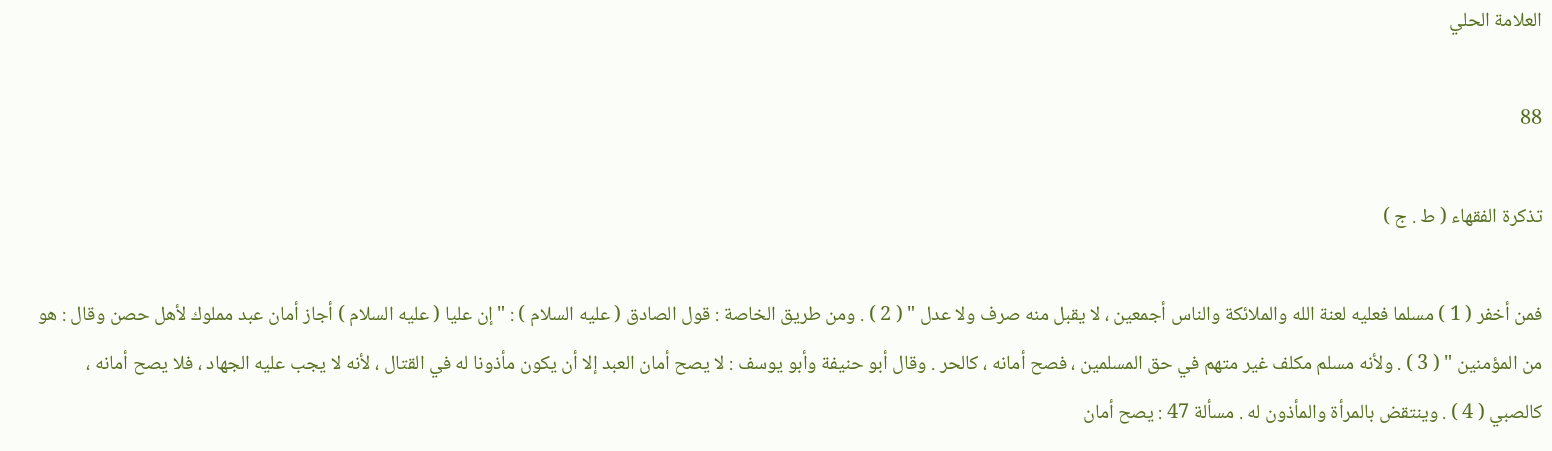العلامة الحلي

88

تذكرة الفقهاء ( ط . ج )

فمن أخفر ( 1 ) مسلما فعليه لعنة الله والملائكة والناس أجمعين ، لا يقبل منه صرف ولا عدل " ( 2 ) . ومن طريق الخاصة : قول الصادق ( عليه السلام ) : " إن عليا ( عليه السلام ) أجاز أمان عبد مملوك لأهل حصن وقال : هو من المؤمنين " ( 3 ) . ولأنه مسلم مكلف غير متهم في حق المسلمين ، فصح أمانه ، كالحر . وقال أبو حنيفة وأبو يوسف : لا يصح أمان العبد إلا أن يكون مأذونا له في القتال ، لأنه لا يجب عليه الجهاد ، فلا يصح أمانه ، كالصبي ( 4 ) . وينتقض بالمرأة والمأذون له . مسألة 47 : يصح أمان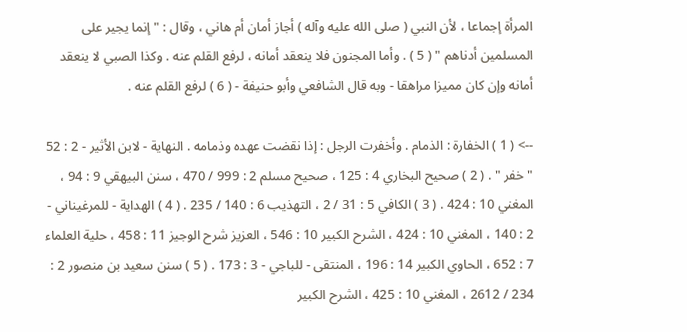المرأة إجماعا ، لأن النبي ( صلى الله عليه وآله ) أجاز أمان أم هاني ، وقال : " إنما يجير على المسلمين أدناهم " ( 5 ) . وأما المجنون فلا ينعقد أمانه ، لرفع القلم عنه . وكذا الصبي لا ينعقد أمانه وإن كان مميزا مراهقا - وبه قال الشافعي وأبو حنيفة - ( 6 ) لرفع القلم عنه .

--> ( 1 ) الخفارة : الذمام . وأخفرت الرجل : إذا نقضت عهده وذمامه . النهاية - لابن الأثير - 2 : 52 " خفر " . ( 2 ) صحيح البخاري 4 : 125 ، صحيح مسلم 2 : 999 / 470 ، سنن البيهقي 9 : 94 ، المغني 10 : 424 . ( 3 ) الكافي 5 : 31 / 2 ، التهذيب 6 : 140 / 235 . ( 4 ) الهداية - للمرغيناني - 2 : 140 ، المغني 10 : 424 ، الشرح الكبير 10 : 546 ، العزيز شرح الوجيز 11 : 458 ، حلية العلماء 7 : 652 ، الحاوي الكبير 14 : 196 ، المنتقى - للباجي - 3 : 173 . ( 5 ) سنن سعيد بن منصور 2 : 234 / 2612 ، المغني 10 : 425 ، الشرح الكبير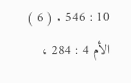10 : 546 . ( 6 ) الأم 4 : 284 ،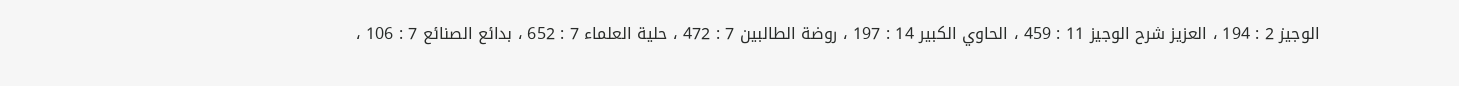الوجيز 2 : 194 ، العزيز شرح الوجيز 11 : 459 ، الحاوي الكبير 14 : 197 ، روضة الطالبين 7 : 472 ، حلية العلماء 7 : 652 ، بدائع الصنائع 7 : 106 ،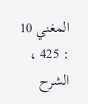المغني 10 : 425 ، الشرح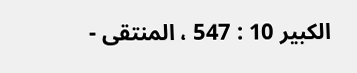الكبير 10 : 547 ، المنتقى -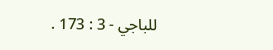للباجي - 3 : 173 .